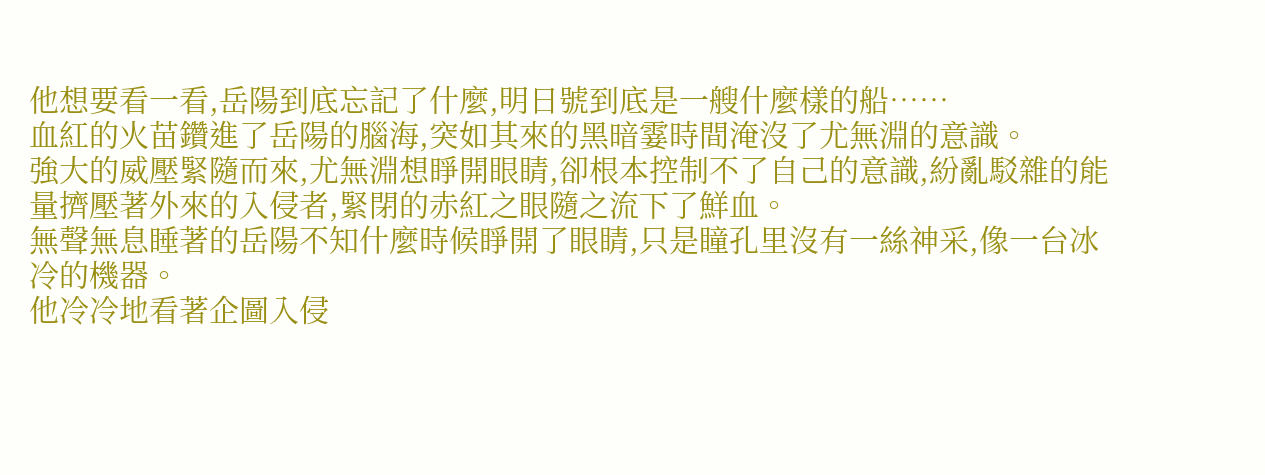他想要看一看,岳陽到底忘記了什麼,明日號到底是一艘什麼樣的船……
血紅的火苗鑽進了岳陽的腦海,突如其來的黑暗霎時間淹沒了尤無淵的意識。
強大的威壓緊隨而來,尤無淵想睜開眼睛,卻根本控制不了自己的意識,紛亂駁雜的能量擠壓著外來的入侵者,緊閉的赤紅之眼隨之流下了鮮血。
無聲無息睡著的岳陽不知什麼時候睜開了眼睛,只是瞳孔里沒有一絲神采,像一台冰冷的機器。
他冷冷地看著企圖入侵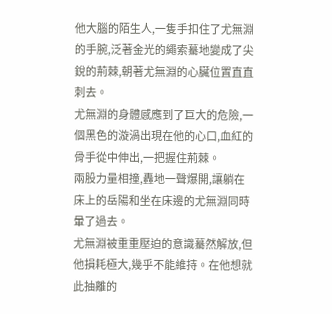他大腦的陌生人,一隻手扣住了尤無淵的手腕,泛著金光的繩索驀地變成了尖銳的荊棘,朝著尤無淵的心臟位置直直刺去。
尤無淵的身體感應到了巨大的危險,一個黑色的漩渦出現在他的心口,血紅的骨手從中伸出,一把握住荊棘。
兩股力量相撞,轟地一聲爆開,讓躺在床上的岳陽和坐在床邊的尤無淵同時暈了過去。
尤無淵被重重壓迫的意識驀然解放,但他損耗極大,幾乎不能維持。在他想就此抽離的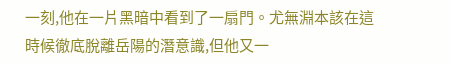一刻,他在一片黑暗中看到了一扇門。尤無淵本該在這時候徹底脫離岳陽的潛意識,但他又一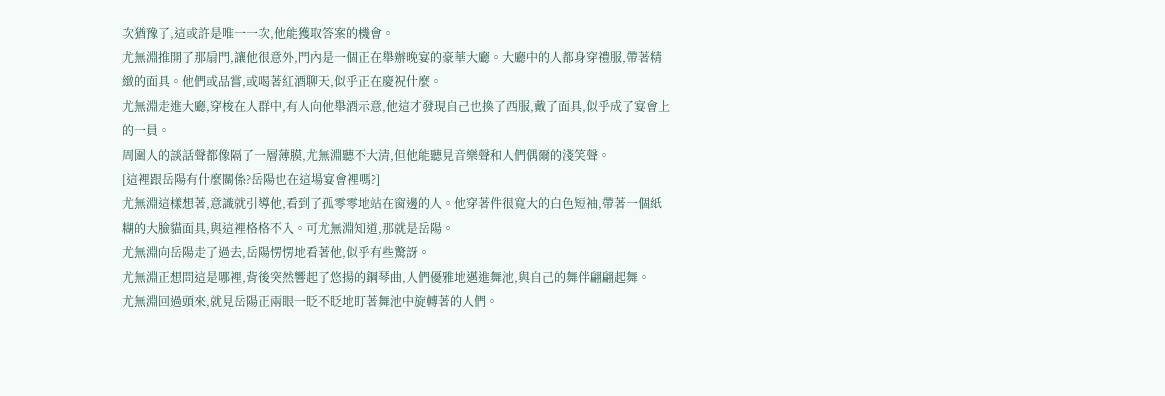次猶豫了,這或許是唯一一次,他能獲取答案的機會。
尤無淵推開了那扇門,讓他很意外,門內是一個正在舉辦晚宴的豪華大廳。大廳中的人都身穿禮服,帶著精緻的面具。他們或品嘗,或喝著紅酒聊天,似乎正在慶祝什麼。
尤無淵走進大廳,穿梭在人群中,有人向他舉酒示意,他這才發現自己也換了西服,戴了面具,似乎成了宴會上的一員。
周圍人的談話聲都像隔了一層薄膜,尤無淵聽不大清,但他能聽見音樂聲和人們偶爾的淺笑聲。
[這裡跟岳陽有什麼關係?岳陽也在這場宴會裡嗎?]
尤無淵這樣想著,意識就引導他,看到了孤零零地站在窗邊的人。他穿著件很寬大的白色短袖,帶著一個紙糊的大臉貓面具,與這裡格格不入。可尤無淵知道,那就是岳陽。
尤無淵向岳陽走了過去,岳陽愣愣地看著他,似乎有些驚訝。
尤無淵正想問這是哪裡,背後突然響起了悠揚的鋼琴曲,人們優雅地邁進舞池,與自己的舞伴翩翩起舞。
尤無淵回過頭來,就見岳陽正兩眼一眨不眨地盯著舞池中旋轉著的人們。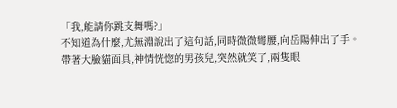「我,能請你跳支舞嗎?」
不知道為什麼,尤無淵說出了這句話,同時微微彎腰,向岳陽伸出了手。
帶著大臉貓面具,神情恍惚的男孩兒,突然就笑了,兩隻眼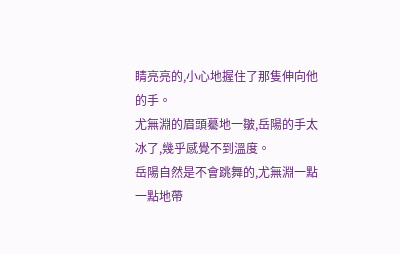睛亮亮的,小心地握住了那隻伸向他的手。
尤無淵的眉頭驀地一皺,岳陽的手太冰了,幾乎感覺不到溫度。
岳陽自然是不會跳舞的,尤無淵一點一點地帶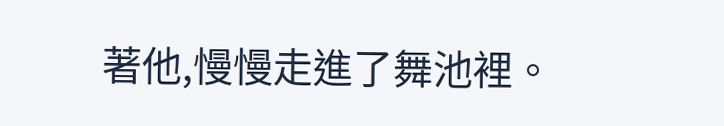著他,慢慢走進了舞池裡。